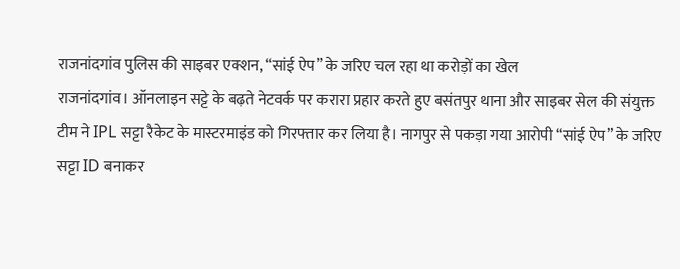राजनांदगांव पुलिस की साइबर एक्शन, “सांई ऐप” के जरिए चल रहा था करोड़ों का खेल
राजनांदगांव। ऑनलाइन सट्टे के बढ़ते नेटवर्क पर करारा प्रहार करते हुए बसंतपुर थाना और साइबर सेल की संयुक्त टीम ने IPL सट्टा रैकेट के मास्टरमाइंड को गिरफ्तार कर लिया है। नागपुर से पकड़ा गया आरोपी “सांई ऐप” के जरिए सट्टा ID बनाकर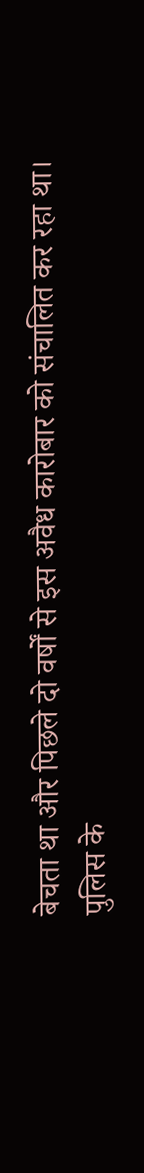बेचता था और पिछले दो वर्षों से इस अवैध कारोबार को संचालित कर रहा था।
पुलिस के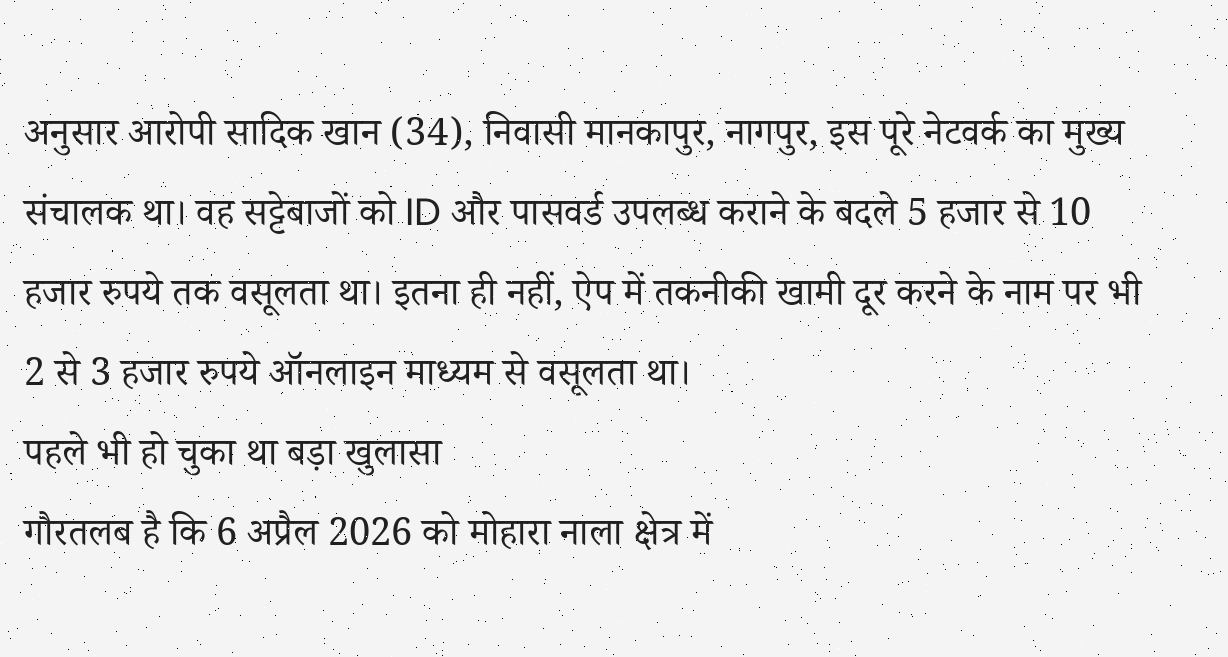अनुसार आरोपी सादिक खान (34), निवासी मानकापुर, नागपुर, इस पूरे नेटवर्क का मुख्य संचालक था। वह सट्टेबाजों को ID और पासवर्ड उपलब्ध कराने के बदले 5 हजार से 10 हजार रुपये तक वसूलता था। इतना ही नहीं, ऐप में तकनीकी खामी दूर करने के नाम पर भी 2 से 3 हजार रुपये ऑनलाइन माध्यम से वसूलता था।
पहले भी हो चुका था बड़ा खुलासा
गौरतलब है कि 6 अप्रैल 2026 को मोहारा नाला क्षेत्र में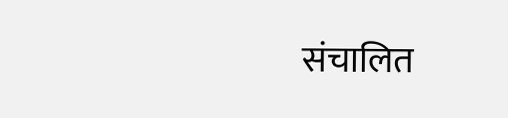संचालित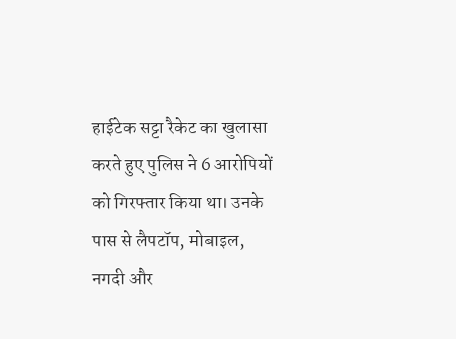हाईटेक सट्टा रैकेट का खुलासा करते हुए पुलिस ने 6 आरोपियों को गिरफ्तार किया था। उनके पास से लैपटॉप, मोबाइल, नगदी और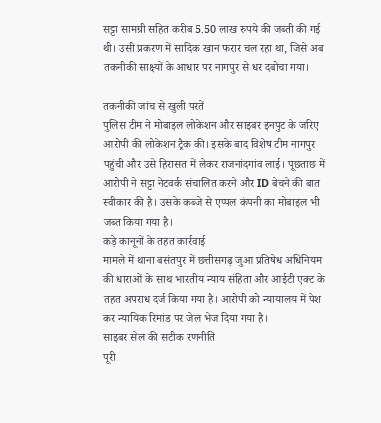सट्टा सामग्री सहित करीब 5.50 लाख रुपये की जब्ती की गई थी। उसी प्रकरण में सादिक खान फरार चल रहा था, जिसे अब तकनीकी साक्ष्यों के आधार पर नागपुर से धर दबोचा गया।

तकनीकी जांच से खुली परतें
पुलिस टीम ने मोबाइल लोकेशन और साइबर इनपुट के जरिए आरोपी की लोकेशन ट्रैक की। इसके बाद विशेष टीम नागपुर पहुंची और उसे हिरासत में लेकर राजनांदगांव लाई। पूछताछ में आरोपी ने सट्टा नेटवर्क संचालित करने और ID बेचने की बात स्वीकार की है। उसके कब्जे से एप्पल कंपनी का मोबाइल भी जब्त किया गया है।
कड़े कानूनों के तहत कार्रवाई
मामले में थाना बसंतपुर में छत्तीसगढ़ जुआ प्रतिषेध अधिनियम की धाराओं के साथ भारतीय न्याय संहिता और आईटी एक्ट के तहत अपराध दर्ज किया गया है। आरोपी को न्यायालय में पेश कर न्यायिक रिमांड पर जेल भेज दिया गया है।
साइबर सेल की सटीक रणनीति
पूरी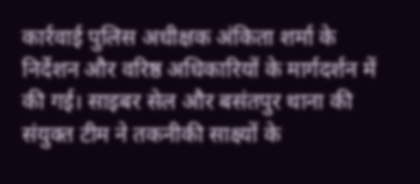कार्रवाई पुलिस अधीक्षक अंकिता शर्मा के निर्देशन और वरिष्ठ अधिकारियों के मार्गदर्शन में की गई। साइबर सेल और बसंतपुर थाना की संयुक्त टीम ने तकनीकी साक्ष्यों के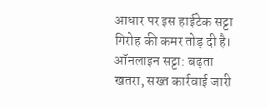आधार पर इस हाईटेक सट्टा गिरोह की कमर तोड़ दी है।
ऑनलाइन सट्टा: बढ़ता खतरा, सख्त कार्रवाई जारी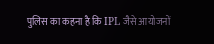पुलिस का कहना है कि IPL जैसे आयोजनों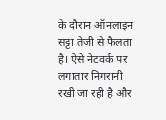के दौरान ऑनलाइन सट्टा तेजी से फैलता है। ऐसे नेटवर्क पर लगातार निगरानी रखी जा रही है और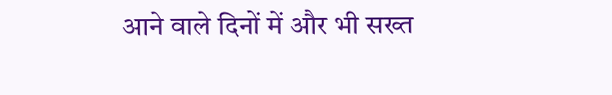आने वाले दिनों में और भी सख्त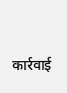कार्रवाई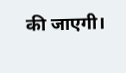की जाएगी।